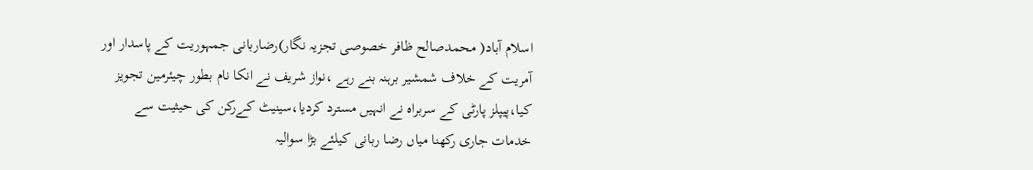اسلام آباد( محمدصالح ظافر خصوصی تجزیہ نگار)رضاربانی جمہوریت کے پاسدار اور آمریت کے خلاف شمشیر برہنہ بنے رہے ،نواز شریف نے انکا نام بطور چیئرمین تجویز کیا،پیپلز پارٹی کے سربراہ نے انہیں مسترد کردیا،سینیٹ کےرکن کی حیثیت سے خدمات جاری رکھنا میاں رضا ربانی کیلئے بڑا سوالیہ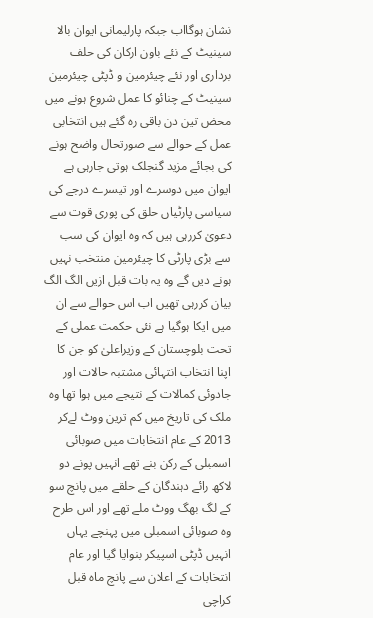نشان ہوگااب جبکہ پارلیمانی ایوان بالا سینیٹ کے نئے باون ارکان کی حلف برداری اور نئے چیئرمین و ڈپٹی چیئرمین سینیٹ کے چنائو کا عمل شروع ہونے میں محض تین دن باقی رہ گئے ہیں انتخابی عمل کے حوالے سے صورتحال واضح ہونے کی بجائے مزید گنجلک ہوتی جارہی ہے ایوان میں دوسرے اور تیسرے درجے کی سیاسی پارٹیاں حلق کی پوری قوت سے دعویٰ کررہی ہیں کہ وہ ایوان کی سب سے بڑی پارٹی کا چیئرمین منتخب نہیں ہونے دیں گے وہ یہ بات قبل ازیں الگ الگ بیان کررہی تھیں اب اس حوالے سے ان میں ایکا ہوگیا ہے نئی حکمت عملی کے تحت بلوچستان کے وزیراعلیٰ کو جن کا اپنا انتخاب انتہائی مشتبہ حالات اور جادوئی کمالات کے نتیجے میں ہوا تھا وہ ملک کی تاریخ میں کم ترین ووٹ لےکر 2013 کے عام انتخابات میں صوبائی اسمبلی کے رکن بنے تھے انہیں پونے دو لاکھ رائے دہندگان کے حلقے میں پانچ سو کے لگ بھگ ووٹ ملے تھے اور اس طرح وہ صوبائی اسمبلی میں پہنچے یہاں انہیں ڈپٹی اسپیکر بنوایا گیا اور عام انتخابات کے اعلان سے پانچ ماہ قبل کراچی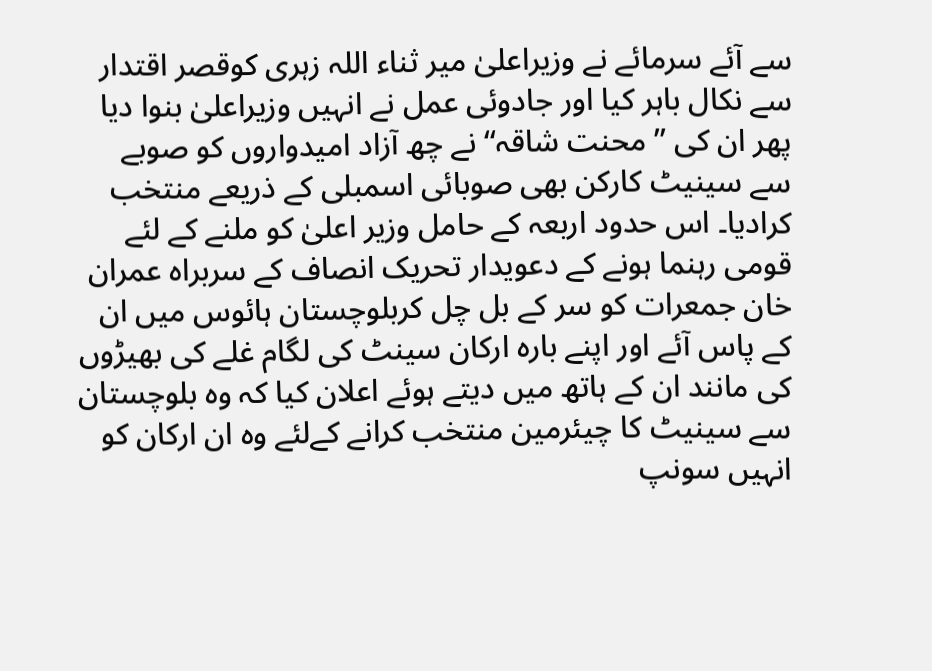سے آئے سرمائے نے وزیراعلیٰ میر ثناء اللہ زہری کوقصر اقتدار سے نکال باہر کیا اور جادوئی عمل نے انہیں وزیراعلیٰ بنوا دیا پھر ان کی ’’ محنت شاقہ‘‘ نے چھ آزاد امیدواروں کو صوبے سے سینیٹ کارکن بھی صوبائی اسمبلی کے ذریعے منتخب کرادیا۔ اس حدود اربعہ کے حامل وزیر اعلیٰ کو ملنے کے لئے قومی رہنما ہونے کے دعویدار تحریک انصاف کے سربراہ عمران خان جمعرات کو سر کے بل چل کربلوچستان ہائوس میں ان کے پاس آئے اور اپنے بارہ ارکان سینٹ کی لگام غلے کی بھیڑوں کی مانند ان کے ہاتھ میں دیتے ہوئے اعلان کیا کہ وہ بلوچستان سے سینیٹ کا چیئرمین منتخب کرانے کےلئے وہ ان ارکان کو انہیں سونپ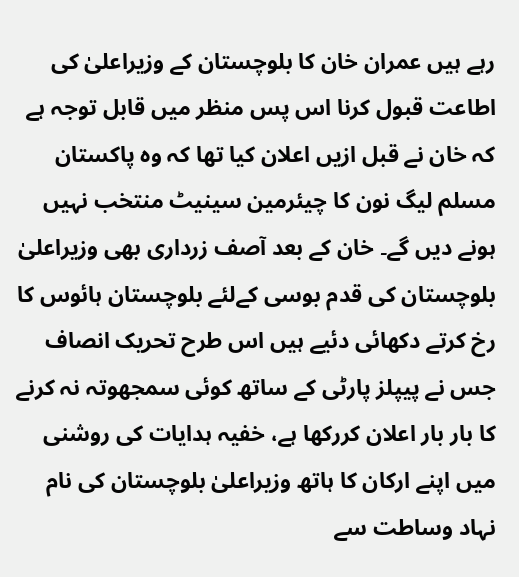رہے ہیں عمران خان کا بلوچستان کے وزیراعلیٰ کی اطاعت قبول کرنا اس پس منظر میں قابل توجہ ہے کہ خان نے قبل ازیں اعلان کیا تھا کہ وہ پاکستان مسلم لیگ نون کا چیئرمین سینیٹ منتخب نہیں ہونے دیں گے۔ خان کے بعد آصف زرداری بھی وزیراعلیٰ بلوچستان کی قدم بوسی کےلئے بلوچستان ہائوس کا رخ کرتے دکھائی دئیے ہیں اس طرح تحریک انصاف جس نے پیپلز پارٹی کے ساتھ کوئی سمجھوتہ نہ کرنے کا بار بار اعلان کررکھا ہے، خفیہ ہدایات کی روشنی میں اپنے ارکان کا ہاتھ وزیراعلیٰ بلوچستان کی نام نہاد وساطت سے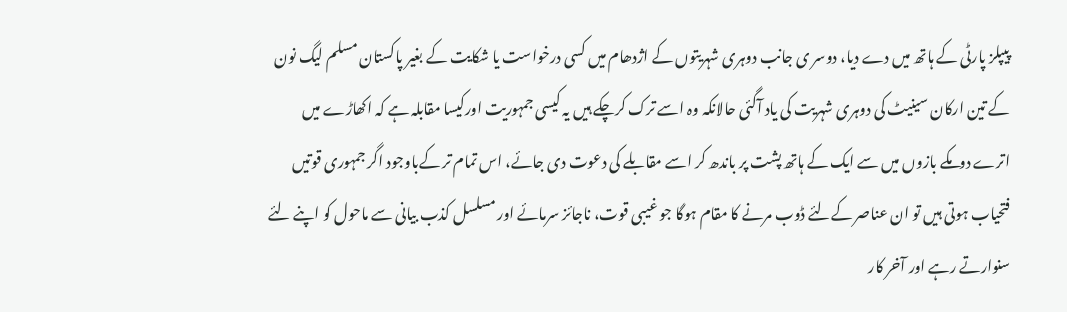پیپلز پارٹی کے ہاتھ میں دے دیا، دوسر ی جانب دوہری شہریتوں کے اژدھام میں کسی درخواست یا شکایت کے بغیر پاکستان مسلم لیگ نون کے تین ارکان سینیٹ کی دوہری شہریت کی یاد آگئی حالانکہ وہ اسے ترک کرچکے ہیں یہ کیسی جمہوریت اورکیسا مقابلہ ہے کہ اکھاڑے میں اترے دومکے بازوں میں سے ایک کے ہاتھ پشت پر باندھ کر اسے مقابلے کی دعوت دی جائے، اس تمام تر کےباوجود اگر جمہوری قوتیں فتحیاب ہوتی ہیں تو ان عناصر کےلئے ڈوب مرنے کا مقام ہوگا جو غیبی قوت، ناجائز سرمائے اور مسلسل کذب بیانی سے ماحول کو اپنے لئے سنوارتے رہے اور آخر کار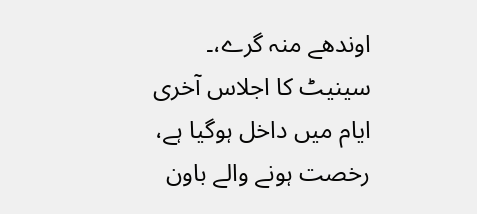اوندھے منہ گرے،۔ سینیٹ کا اجلاس آخری ایام میں داخل ہوگیا ہے، رخصت ہونے والے باون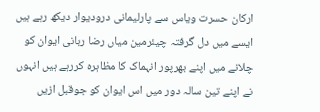ارکان حسرت ویاس سے پارلیمانی درودیوار دیکھ رہے ہیں ایسے میں دل گرفتہ چیئرمین میاں رضا ربانی ایوان کو چلانے میں اپنے بھرپور انہماک کا مظاہرہ کررہے ہیں انہوں نے اپنے تین سالہ دور میں اس ایوان کو جوقبل ازیں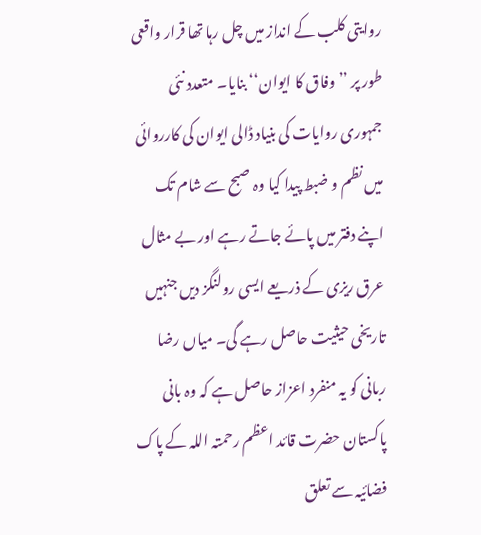روایتی کلب کے انداز میں چل رہا تھا قرار واقعی طور پر ’’ وفاق کا ایوان‘‘ بنایا۔ متعدد نئی جمہوری روایات کی بنیاد ڈالی ایوان کی کارروائی میں نظم و ضبط پیدا کیا وہ صبح سے شام تک اپنے دفتر میں پائے جاتے رہے اور بے مثال عرق ریزی کے ذریعے ایسی رولنگز دیں جنہیں تاریخی حیثیت حاصل رہے گی۔ میاں رضا ربانی کو یہ منفرد اعزاز حاصل ہے کہ وہ بانی پاکستان حضرت قائد اعظم رحمتہ اللہ کے پاک فضائیہ سے تعلق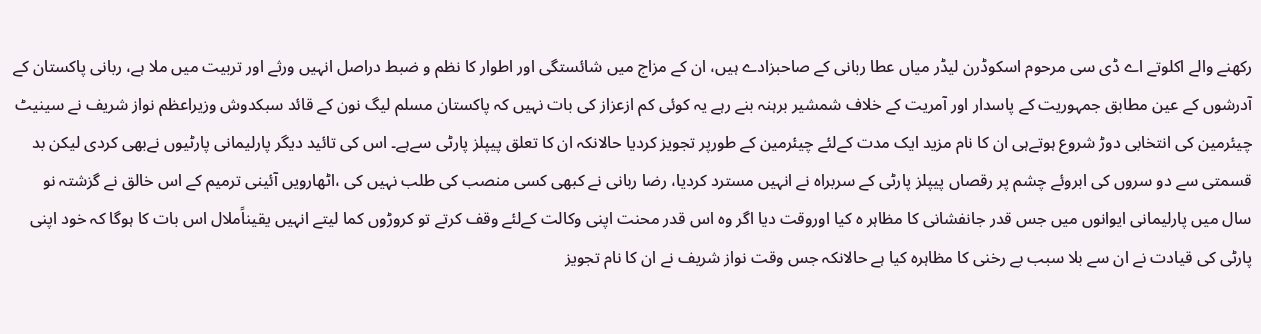رکھنے والے اکلوتے اے ڈی سی مرحوم اسکوڈرن لیڈر میاں عطا ربانی کے صاحبزادے ہیں، ان کے مزاج میں شائستگی اور اطوار کا نظم و ضبط دراصل انہیں ورثے اور تربیت میں ملا ہے، ربانی پاکستان کے آدرشوں کے عین مطابق جمہوریت کے پاسدار اور آمریت کے خلاف شمشیر برہنہ بنے رہے یہ کوئی کم ازعزاز کی بات نہیں کہ پاکستان مسلم لیگ نون کے قائد سبکدوش وزیراعظم نواز شریف نے سینیٹ چیئرمین کی انتخابی دوڑ شروع ہوتےہی ان کا نام مزید ایک مدت کےلئے چیئرمین کے طورپر تجویز کردیا حالانکہ ان کا تعلق پیپلز پارٹی سےہے۔ اس کی تائید دیگر پارلیمانی پارٹیوں نےبھی کردی لیکن بد قسمتی سے دو سروں کی ابروئے چشم پر رقصاں پیپلز پارٹی کے سربراہ نے انہیں مسترد کردیا، رضا ربانی نے کبھی کسی منصب کی طلب نہیں کی ،اٹھارویں آئینی ترمیم کے اس خالق نے گزشتہ نو سال میں پارلیمانی ایوانوں میں جس قدر جانفشانی کا مظاہر ہ کیا اوروقت دیا اگر وہ اس قدر محنت اپنی وکالت کےلئے وقف کرتے تو کروڑوں کما لیتے انہیں یقیناًملال اس بات کا ہوگا کہ خود اپنی پارٹی کی قیادت نے ان سے بلا سبب بے رخنی کا مظاہرہ کیا ہے حالانکہ جس وقت نواز شریف نے ان کا نام تجویز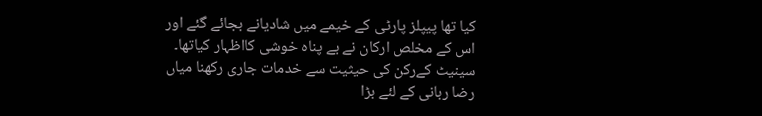کیا تھا پیپلز پارٹی کے خیمے میں شادیانے بجائے گئے اور اس کے مخلص ارکان نے بے پناہ خوشی کااظہار کیاتھا۔ سینیٹ کےرکن کی حیثیت سے خدمات جاری رکھنا میاں رضا ربانی کے لئے بڑا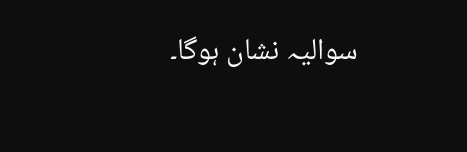سوالیہ نشان ہوگا۔